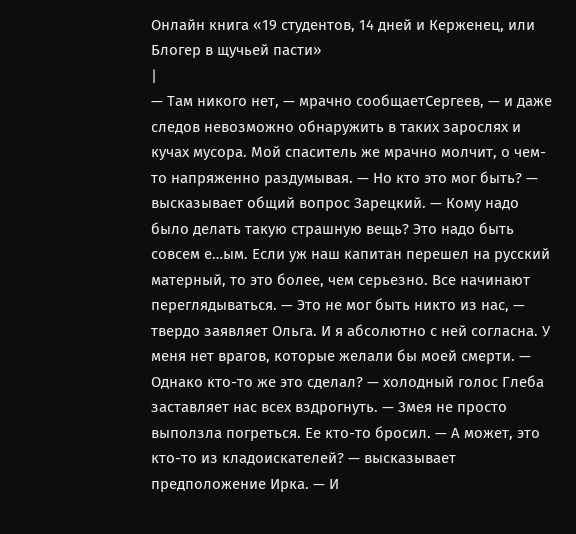Онлайн книга «19 студентов, 14 дней и Керженец, или Блогер в щучьей пасти»
|
— Там никого нет, — мрачно сообщаетСергеев, — и даже следов невозможно обнаружить в таких зарослях и кучах мусора. Мой спаситель же мрачно молчит, о чем-то напряженно раздумывая. — Но кто это мог быть? — высказывает общий вопрос Зарецкий. — Кому надо было делать такую страшную вещь? Это надо быть совсем е…ым. Если уж наш капитан перешел на русский матерный, то это более, чем серьезно. Все начинают переглядываться. — Это не мог быть никто из нас, — твердо заявляет Ольга. И я абсолютно с ней согласна. У меня нет врагов, которые желали бы моей смерти. — Однако кто-то же это сделал? — холодный голос Глеба заставляет нас всех вздрогнуть. — Змея не просто выползла погреться. Ее кто-то бросил. — А может, это кто-то из кладоискателей? — высказывает предположение Ирка. — И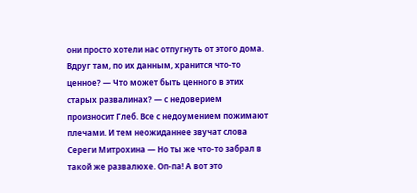они просто хотели нас отпугнуть от этого дома. Вдруг там, по их данным, хранится что-то ценное? — Что может быть ценного в этих старых развалинах? — с недоверием произносит Глеб. Все с недоумением пожимают плечами. И тем неожиданнее звучат слова Сереги Митрохина — Но ты же что-то забрал в такой же развалюхе. Оп-па! А вот это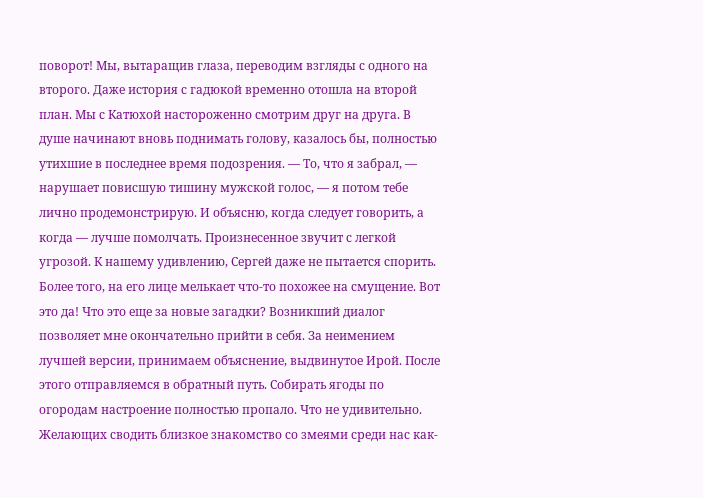поворот! Мы, вытаращив глаза, переводим взгляды с одного на второго. Даже история с гадюкой временно отошла на второй план. Мы с Катюхой настороженно смотрим друг на друга. В душе начинают вновь поднимать голову, казалось бы, полностью утихшие в последнее время подозрения. — То, что я забрал, — нарушает повисшую тишину мужской голос, — я потом тебе лично продемонстрирую. И объясню, когда следует говорить, а когда — лучше помолчать. Произнесенное звучит с легкой угрозой. К нашему удивлению, Сергей даже не пытается спорить. Более того, на его лице мелькает что-то похожее на смущение. Вот это да! Что это еще за новые загадки? Возникший диалог позволяет мне окончательно прийти в себя. За неимением лучшей версии, принимаем объяснение, выдвинутое Ирой. После этого отправляемся в обратный путь. Собирать ягоды по огородам настроение полностью пропало. Что не удивительно. Желающих сводить близкое знакомство со змеями среди нас как-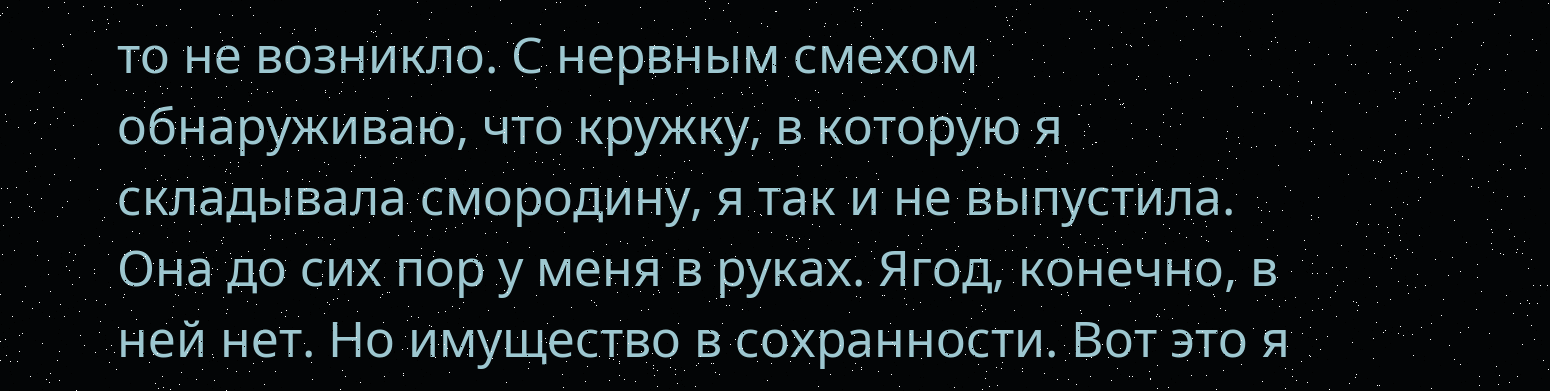то не возникло. С нервным смехом обнаруживаю, что кружку, в которую я складывала смородину, я так и не выпустила. Она до сих пор у меня в руках. Ягод, конечно, в ней нет. Но имущество в сохранности. Вот это я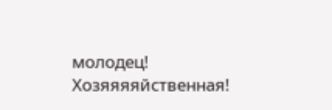молодец! Хозяяяяйственная!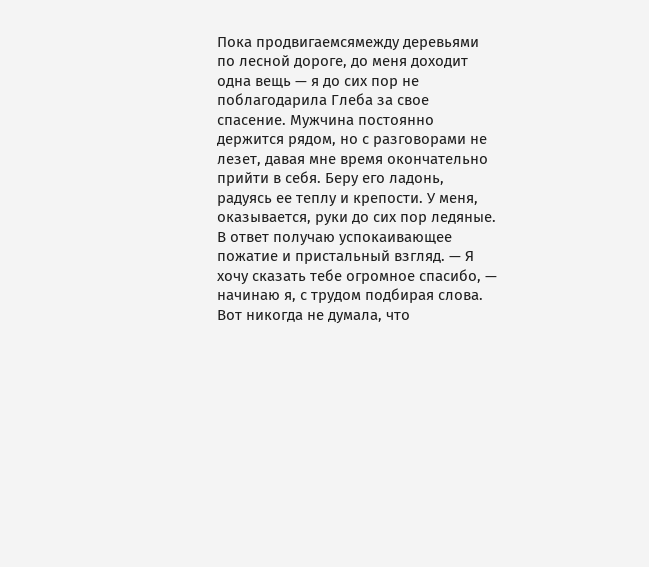Пока продвигаемсямежду деревьями по лесной дороге, до меня доходит одна вещь — я до сих пор не поблагодарила Глеба за свое спасение. Мужчина постоянно держится рядом, но с разговорами не лезет, давая мне время окончательно прийти в себя. Беру его ладонь, радуясь ее теплу и крепости. У меня, оказывается, руки до сих пор ледяные. В ответ получаю успокаивающее пожатие и пристальный взгляд. — Я хочу сказать тебе огромное спасибо, — начинаю я, с трудом подбирая слова. Вот никогда не думала, что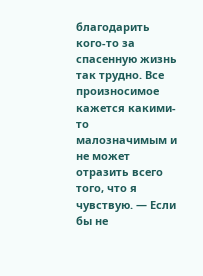благодарить кого-то за спасенную жизнь так трудно. Все произносимое кажется какими-то малозначимым и не может отразить всего того, что я чувствую. — Если бы не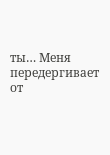ты… Меня передергивает от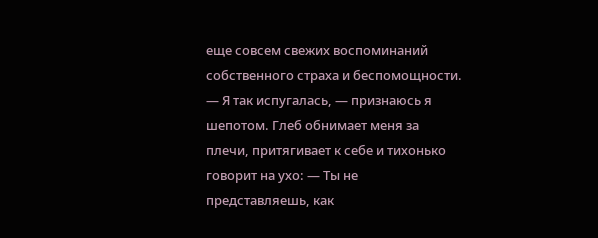еще совсем свежих воспоминаний собственного страха и беспомощности. — Я так испугалась, — признаюсь я шепотом. Глеб обнимает меня за плечи, притягивает к себе и тихонько говорит на ухо: — Ты не представляешь, как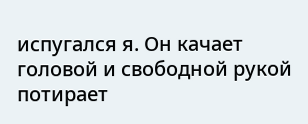испугался я. Он качает головой и свободной рукой потирает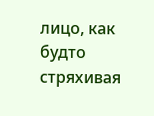лицо, как будто стряхивая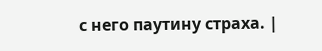с него паутину страха. |